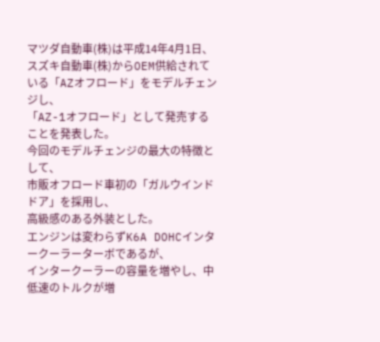マツダ自動車(株)は平成14年4月1日、
スズキ自動車(株)からOEM供給されている「AZオフロード」をモデルチェンジし、
「AZ-1オフロード」として発売することを発表した。
今回のモデルチェンジの最大の特徴として、
市販オフロード車初の「ガルウインドドア」を採用し、
高級感のある外装とした。
エンジンは変わらずK6A DOHCインタークーラーターボであるが、
インタークーラーの容量を増やし、中低速のトルクが増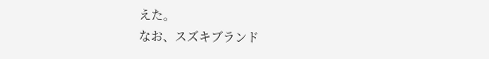えた。
なお、スズキブランド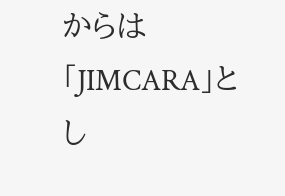からは「JIMCARA」とし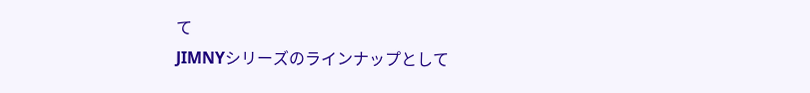て
JIMNYシリーズのラインナップとして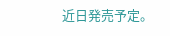近日発売予定。